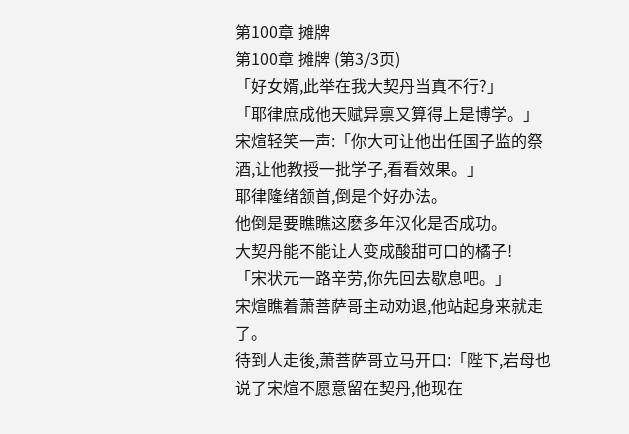第100章 摊牌
第100章 摊牌 (第3/3页)
「好女婿,此举在我大契丹当真不行?」
「耶律庶成他天赋异禀又算得上是博学。」
宋煊轻笑一声:「你大可让他出任国子监的祭酒,让他教授一批学子,看看效果。」
耶律隆绪颔首,倒是个好办法。
他倒是要瞧瞧这麽多年汉化是否成功。
大契丹能不能让人变成酸甜可口的橘子!
「宋状元一路辛劳,你先回去歇息吧。」
宋煊瞧着萧菩萨哥主动劝退,他站起身来就走了。
待到人走後,萧菩萨哥立马开口:「陛下,岩母也说了宋煊不愿意留在契丹,他现在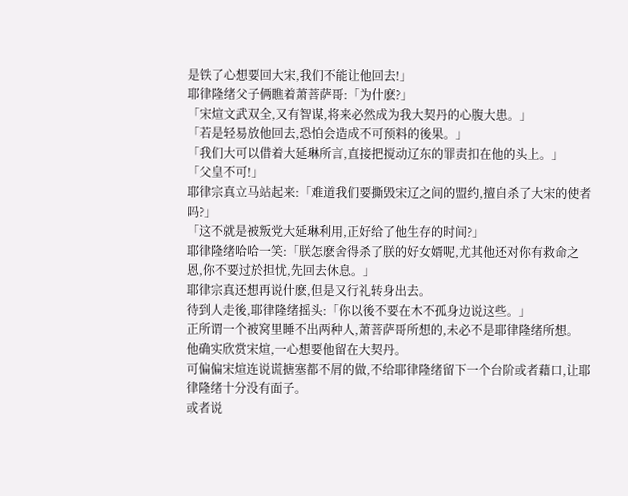是铁了心想要回大宋,我们不能让他回去!」
耶律隆绪父子俩瞧着萧菩萨哥:「为什麽?」
「宋煊文武双全,又有智谋,将来必然成为我大契丹的心腹大患。」
「若是轻易放他回去,恐怕会造成不可预料的後果。」
「我们大可以借着大延琳所言,直接把搅动辽东的罪责扣在他的头上。」
「父皇不可!」
耶律宗真立马站起来:「难道我们要撕毁宋辽之间的盟约,擅自杀了大宋的使者吗?」
「这不就是被叛党大延琳利用,正好给了他生存的时间?」
耶律隆绪哈哈一笑:「朕怎麽舍得杀了朕的好女婿呢,尤其他还对你有救命之恩,你不要过於担忧,先回去休息。」
耶律宗真还想再说什麽,但是又行礼转身出去。
待到人走後,耶律隆绪摇头:「你以後不要在木不孤身边说这些。」
正所谓一个被窝里睡不出两种人,萧菩萨哥所想的,未必不是耶律隆绪所想。
他确实欣赏宋煊,一心想要他留在大契丹。
可偏偏宋煊连说谎搪塞都不屑的做,不给耶律隆绪留下一个台阶或者藉口,让耶律隆绪十分没有面子。
或者说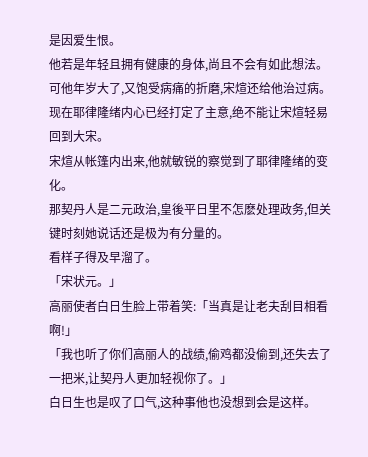是因爱生恨。
他若是年轻且拥有健康的身体,尚且不会有如此想法。
可他年岁大了,又饱受病痛的折磨,宋煊还给他治过病。
现在耶律隆绪内心已经打定了主意,绝不能让宋煊轻易回到大宋。
宋煊从帐篷内出来,他就敏锐的察觉到了耶律隆绪的变化。
那契丹人是二元政治,皇後平日里不怎麽处理政务,但关键时刻她说话还是极为有分量的。
看样子得及早溜了。
「宋状元。」
高丽使者白日生脸上带着笑:「当真是让老夫刮目相看啊!」
「我也听了你们高丽人的战绩,偷鸡都没偷到,还失去了一把米,让契丹人更加轻视你了。」
白日生也是叹了口气,这种事他也没想到会是这样。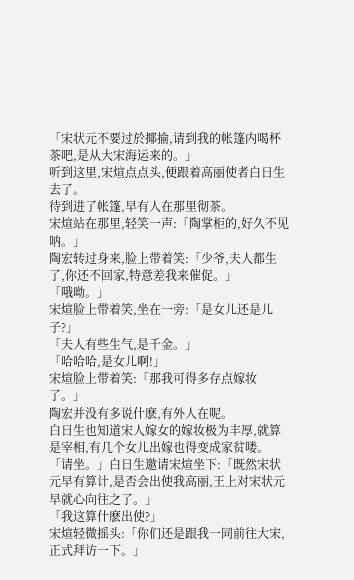「宋状元不要过於揶揄,请到我的帐篷内喝杯茶吧,是从大宋海运来的。」
听到这里,宋煊点点头,便跟着高丽使者白日生去了。
待到进了帐篷,早有人在那里彻茶。
宋煊站在那里,轻笑一声:「陶掌柜的,好久不见呐。」
陶宏转过身来,脸上带着笑:「少爷,夫人都生了,你还不回家,特意差我来催促。」
「哦呦。」
宋煊脸上带着笑,坐在一旁:「是女儿还是儿子?」
「夫人有些生气,是千金。」
「哈哈哈,是女儿啊!」
宋煊脸上带着笑:「那我可得多存点嫁妆了。」
陶宏并没有多说什麽,有外人在呢。
白日生也知道宋人嫁女的嫁妆极为丰厚,就算是宰相,有几个女儿出嫁也得变成家贫喽。
「请坐。」白日生邀请宋煊坐下:「既然宋状元早有算计,是否会出使我高丽,王上对宋状元早就心向往之了。」
「我这算什麽出使?」
宋煊轻微摇头:「你们还是跟我一同前往大宋,正式拜访一下。」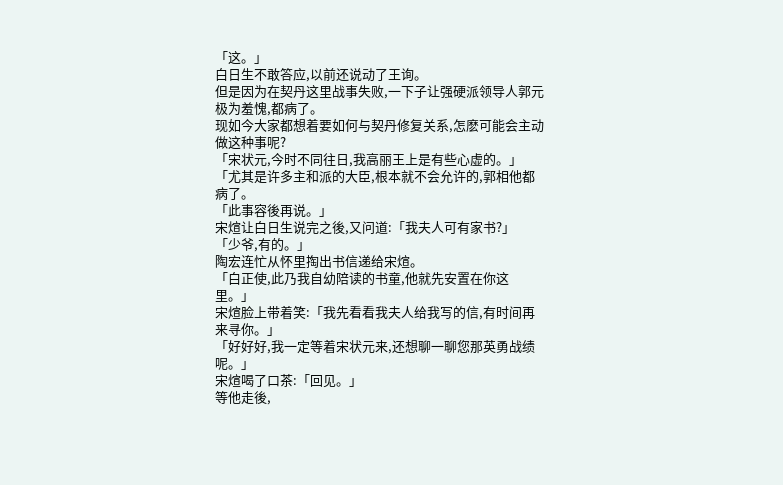「这。」
白日生不敢答应,以前还说动了王询。
但是因为在契丹这里战事失败,一下子让强硬派领导人郭元极为羞愧,都病了。
现如今大家都想着要如何与契丹修复关系,怎麽可能会主动做这种事呢?
「宋状元,今时不同往日,我高丽王上是有些心虚的。」
「尤其是许多主和派的大臣,根本就不会允许的,郭相他都病了。
「此事容後再说。」
宋煊让白日生说完之後,又问道:「我夫人可有家书?」
「少爷,有的。」
陶宏连忙从怀里掏出书信递给宋煊。
「白正使,此乃我自幼陪读的书童,他就先安置在你这里。」
宋煊脸上带着笑:「我先看看我夫人给我写的信,有时间再来寻你。」
「好好好,我一定等着宋状元来,还想聊一聊您那英勇战绩呢。」
宋煊喝了口茶:「回见。」
等他走後,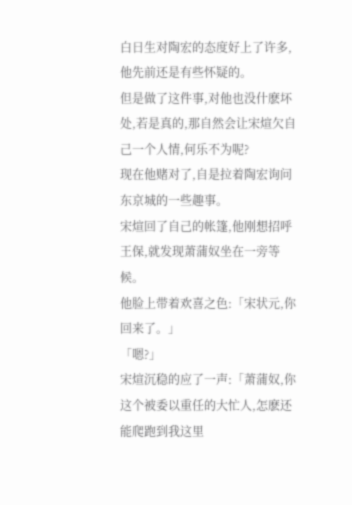白日生对陶宏的态度好上了许多,他先前还是有些怀疑的。
但是做了这件事,对他也没什麽坏处,若是真的,那自然会让宋煊欠自己一个人情,何乐不为呢?
现在他赌对了,自是拉着陶宏询问东京城的一些趣事。
宋煊回了自己的帐篷,他刚想招呼王保,就发现萧蒲奴坐在一旁等候。
他脸上带着欢喜之色:「宋状元,你回来了。」
「嗯?」
宋煊沉稳的应了一声:「萧蒲奴,你这个被委以重任的大忙人,怎麽还能爬跑到我这里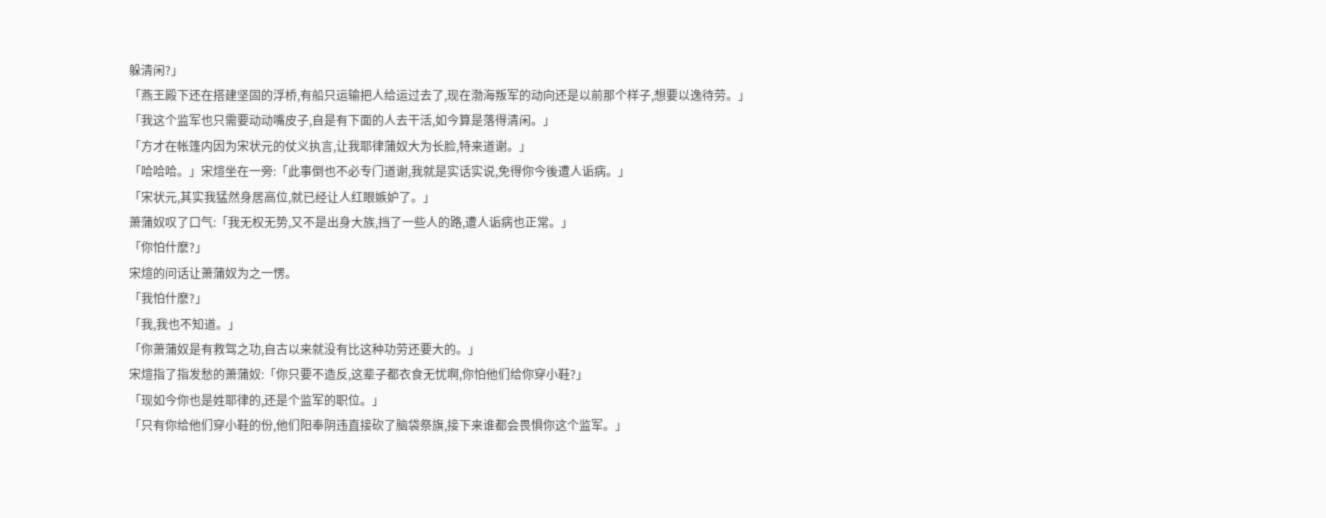躲清闲?」
「燕王殿下还在搭建坚固的浮桥,有船只运输把人给运过去了,现在渤海叛军的动向还是以前那个样子,想要以逸待劳。」
「我这个监军也只需要动动嘴皮子,自是有下面的人去干活,如今算是落得清闲。」
「方才在帐篷内因为宋状元的仗义执言,让我耶律蒲奴大为长脸,特来道谢。」
「哈哈哈。」宋煊坐在一旁:「此事倒也不必专门道谢,我就是实话实说,免得你今後遭人诟病。」
「宋状元,其实我猛然身居高位,就已经让人红眼嫉妒了。」
萧蒲奴叹了口气:「我无权无势,又不是出身大族,挡了一些人的路,遭人诟病也正常。」
「你怕什麽?」
宋煊的问话让萧蒲奴为之一愣。
「我怕什麽?」
「我,我也不知道。」
「你萧蒲奴是有救驾之功,自古以来就没有比这种功劳还要大的。」
宋煊指了指发愁的萧蒲奴:「你只要不造反,这辈子都衣食无忧啊,你怕他们给你穿小鞋?」
「现如今你也是姓耶律的,还是个监军的职位。」
「只有你给他们穿小鞋的份,他们阳奉阴违直接砍了脑袋祭旗,接下来谁都会畏惧你这个监军。」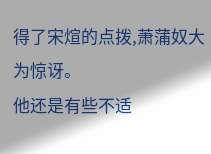得了宋煊的点拨,萧蒲奴大为惊讶。
他还是有些不适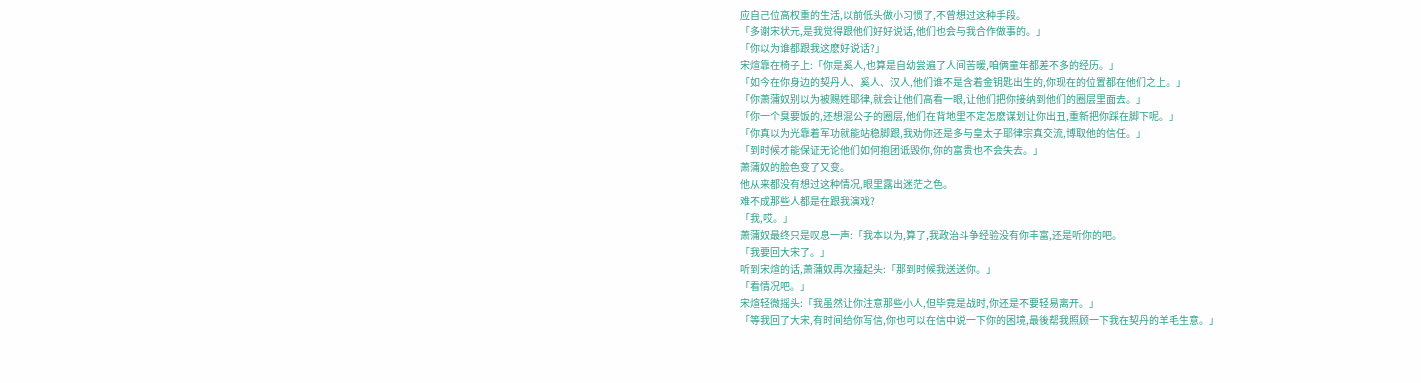应自己位高权重的生活,以前低头做小习惯了,不曾想过这种手段。
「多谢宋状元,是我觉得跟他们好好说话,他们也会与我合作做事的。」
「你以为谁都跟我这麽好说话?」
宋煊靠在椅子上:「你是奚人,也算是自幼尝遍了人间苦暖,咱俩童年都差不多的经历。」
「如今在你身边的契丹人、奚人、汉人,他们谁不是含着金钥匙出生的,你现在的位置都在他们之上。」
「你萧蒲奴别以为被赐姓耶律,就会让他们高看一眼,让他们把你接纳到他们的圈层里面去。」
「你一个臭要饭的,还想混公子的圈层,他们在背地里不定怎麽谋划让你出丑,重新把你踩在脚下呢。」
「你真以为光靠着军功就能站稳脚跟,我劝你还是多与皇太子耶律宗真交流,博取他的信任。」
「到时候才能保证无论他们如何抱团诋毁你,你的富贵也不会失去。」
萧蒲奴的脸色变了又变。
他从来都没有想过这种情况,眼里露出迷茫之色。
难不成那些人都是在跟我演戏?
「我,哎。」
萧蒲奴最终只是叹息一声:「我本以为,算了,我政治斗争经验没有你丰富,还是听你的吧。
「我要回大宋了。」
听到宋煊的话,萧蒲奴再次擡起头:「那到时候我送送你。」
「看情况吧。」
宋煊轻微摇头:「我虽然让你注意那些小人,但毕竟是战时,你还是不要轻易离开。」
「等我回了大宋,有时间给你写信,你也可以在信中说一下你的困境,最後帮我照顾一下我在契丹的羊毛生意。」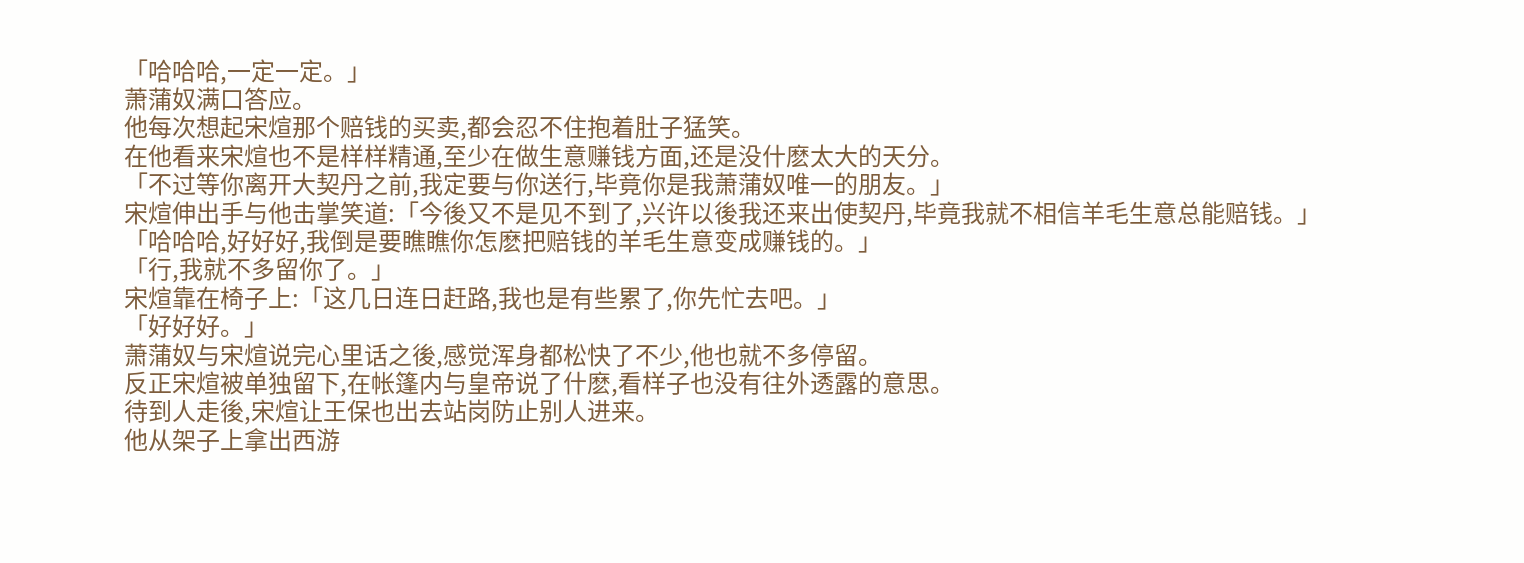「哈哈哈,一定一定。」
萧蒲奴满口答应。
他每次想起宋煊那个赔钱的买卖,都会忍不住抱着肚子猛笑。
在他看来宋煊也不是样样精通,至少在做生意赚钱方面,还是没什麽太大的天分。
「不过等你离开大契丹之前,我定要与你送行,毕竟你是我萧蒲奴唯一的朋友。」
宋煊伸出手与他击掌笑道:「今後又不是见不到了,兴许以後我还来出使契丹,毕竟我就不相信羊毛生意总能赔钱。」
「哈哈哈,好好好,我倒是要瞧瞧你怎麽把赔钱的羊毛生意变成赚钱的。」
「行,我就不多留你了。」
宋煊靠在椅子上:「这几日连日赶路,我也是有些累了,你先忙去吧。」
「好好好。」
萧蒲奴与宋煊说完心里话之後,感觉浑身都松快了不少,他也就不多停留。
反正宋煊被单独留下,在帐篷内与皇帝说了什麽,看样子也没有往外透露的意思。
待到人走後,宋煊让王保也出去站岗防止别人进来。
他从架子上拿出西游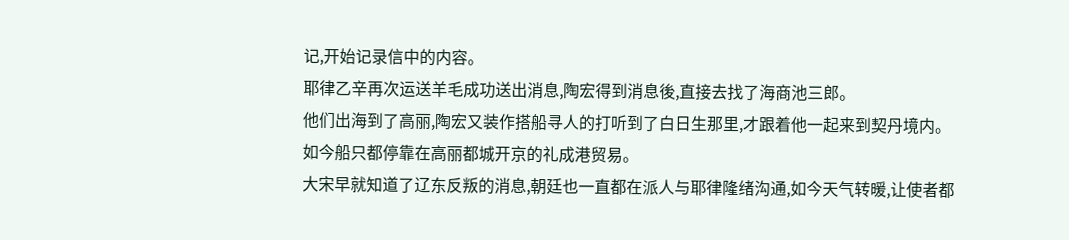记,开始记录信中的内容。
耶律乙辛再次运送羊毛成功送出消息,陶宏得到消息後,直接去找了海商池三郎。
他们出海到了高丽,陶宏又装作搭船寻人的打听到了白日生那里,才跟着他一起来到契丹境内。
如今船只都停靠在高丽都城开京的礼成港贸易。
大宋早就知道了辽东反叛的消息,朝廷也一直都在派人与耶律隆绪沟通,如今天气转暖,让使者都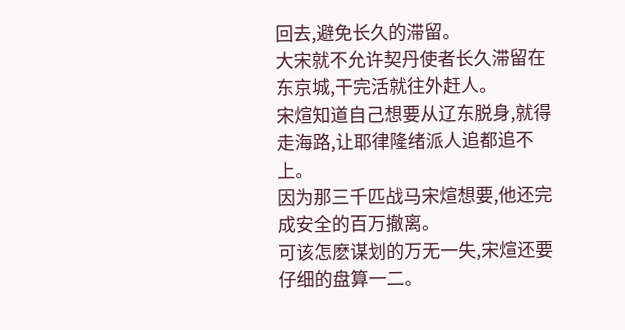回去,避免长久的滞留。
大宋就不允许契丹使者长久滞留在东京城,干完活就往外赶人。
宋煊知道自己想要从辽东脱身,就得走海路,让耶律隆绪派人追都追不上。
因为那三千匹战马宋煊想要,他还完成安全的百万撤离。
可该怎麽谋划的万无一失,宋煊还要仔细的盘算一二。